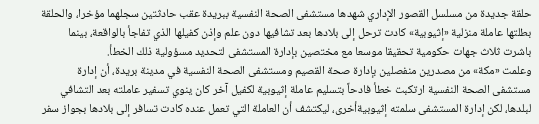حلقة جديدة من مسلسل القصور الإداري شهدها مستشفى الصحة النفسية ببريدة عقب حادثتين سجلهما مؤخرا، والحلقة بطلتها عاملة منزلية «إثيوبية» كادت ترحل إلى بلادها بعد تشافيها دون علم وإذن كفيلها الذي تفاجأ بالواقعة، بينما باشرت ثلاث جهات حكومية تحقيقا موسعا مع مختصين بإدارة المستشفى لتحديد مسؤولية ذلك الخطأ.
وعلمت «مكة» من مصدرين منفصلين بإدارة صحة القصيم ومستشفى الصحة النفسية في مدينة بريدة، أن إدارة مستشفى الصحة النفسية ارتكبت خطأ فادحاً بتسليم عاملة إثيوبية لكفيل آخر كان ينوي تسفير عاملته بعد التشافي لبلدها، لكن إدارة المستشفى سلمته إثيوبيةأخرى، ليكتشف أن العاملة التي تعمل عنده كادت تسافر إلى بلادها بجواز سفر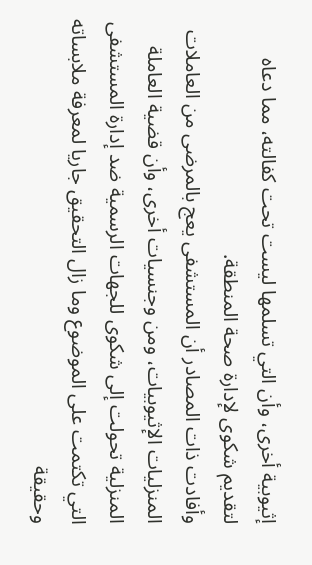إثيوبية أخرى، وأن التي تسلمها ليست تحت كفالته، مما دعاه لتقديم شكوى لإدارة صحة المنطقة.
وأفادت ذات المصادر أن المستشفى يعج بالمرضى من العاملات المنزليات الإثيوبيات، ومن وجنسيات أخرى، وأن قضية العاملة المنزلية تحولت إلى شكوى للجهات الرسمية ضد إدارة المستشفى التي تكتمت على الموضوع وما زال التحقيق جاريا لمعرفة ملابساته وحقيقة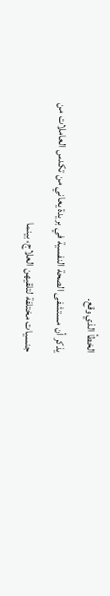الخطأ الذي وقع.
يذكر أن مستشفى الصحة النفسية في بريدة يعاني من تكدس العاملات من جنسيات مختلفة لتلقيهن العلاج، بينما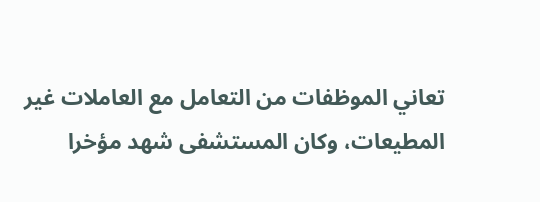تعاني الموظفات من التعامل مع العاملات غير المطيعات، وكان المستشفى شهد مؤخرا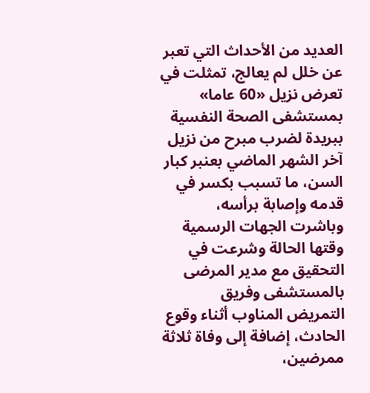العديد من الأحداث التي تعبر عن خلل لم يعالج، تمثلت في تعرض نزيل «60 عاما» بمستشفى الصحة النفسية ببريدة لضرب مبرح من نزيل آخر الشهر الماضي بعنبر كبار السن، ما تسبب بكسر في قدمه وإصابة برأسه، وباشرت الجهات الرسمية وقتها الحالة وشرعت في التحقيق مع مدير المرضى بالمستشفى وفريق التمريض المناوب أثناء وقوع الحادث، إضافة إلى وفاة ثلاثة ممرضين،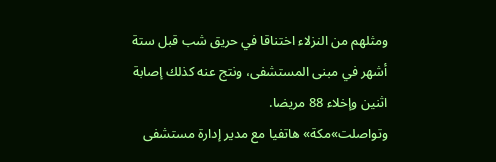ومثلهم من النزلاء اختناقا في حريق شب قبل ستة أشهر في مبنى المستشفى، ونتج عنه كذلك إصابة اثنين وإخلاء 88 مريضا.
وتواصلت»مكة» هاتفيا مع مدير إدارة مستشفى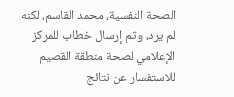الصحة النفسية، محمد القاسم، لكنه لم يرد، وتم إرسال خطاب للمركز الإعلامي لصحة منطقة القصيم للاستفسار عن نتائج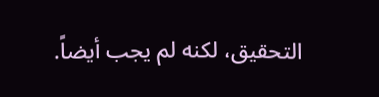التحقيق، لكنه لم يجب أيضاً.